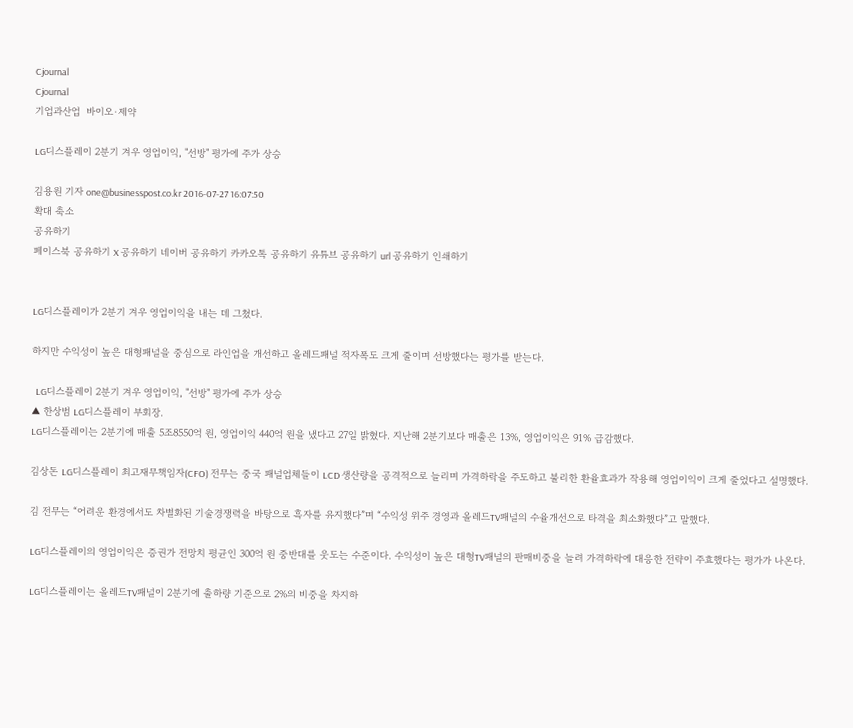Cjournal
Cjournal
기업과산업  바이오·제약

LG디스플레이 2분기 겨우 영업이익, "선방" 평가에 주가 상승

김용원 기자 one@businesspost.co.kr 2016-07-27 16:07:50
확대 축소
공유하기
페이스북 공유하기 X 공유하기 네이버 공유하기 카카오톡 공유하기 유튜브 공유하기 url 공유하기 인쇄하기


LG디스플레이가 2분기 겨우 영업이익을 내는 데 그쳤다.

하지만 수익성이 높은 대형패널을 중심으로 라인업을 개선하고 올레드패널 적자폭도 크게 줄이며 선방했다는 평가를 받는다.

  LG디스플레이 2분기 겨우 영업이익, "선방" 평가에 주가 상승
▲ 한상범 LG디스플레이 부회장.
LG디스플레이는 2분기에 매출 5조8550억 원, 영업이익 440억 원을 냈다고 27일 밝혔다. 지난해 2분기보다 매출은 13%, 영업이익은 91% 급감했다.

김상돈 LG디스플레이 최고재무책임자(CFO) 전무는 중국 패널업체들이 LCD 생산량을 공격적으로 늘리며 가격하락을 주도하고 불리한 환율효과가 작용해 영업이익이 크게 줄었다고 설명했다.

김 전무는 “어려운 환경에서도 차별화된 기술경쟁력을 바탕으로 흑자를 유지했다”며 “수익성 위주 경영과 올레드TV패널의 수율개선으로 타격을 최소화했다”고 말했다.

LG디스플레이의 영업이익은 증권가 전망치 평균인 300억 원 중반대를 웃도는 수준이다. 수익성이 높은 대형TV패널의 판매비중을 늘려 가격하락에 대응한 전략이 주효했다는 평가가 나온다.

LG디스플레이는 올레드TV패널이 2분기에 출하량 기준으로 2%의 비중을 차지하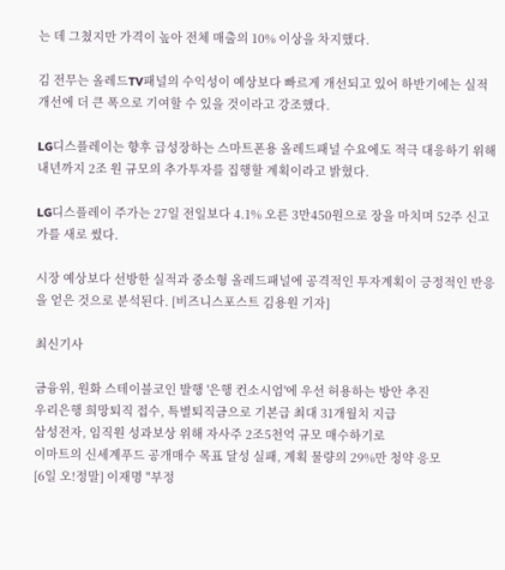는 데 그쳤지만 가격이 높아 전체 매출의 10% 이상을 차지했다.

김 전무는 올레드TV패널의 수익성이 예상보다 빠르게 개선되고 있어 하반기에는 실적개선에 더 큰 폭으로 기여할 수 있을 것이라고 강조했다.

LG디스플레이는 향후 급성장하는 스마트폰용 올레드패널 수요에도 적극 대응하기 위해 내년까지 2조 원 규모의 추가투자를 집행할 계획이라고 밝혔다.

LG디스플레이 주가는 27일 전일보다 4.1% 오른 3만450원으로 장을 마치며 52주 신고가를 새로 썼다.

시장 예상보다 선방한 실적과 중소형 올레드패널에 공격적인 투자계획이 긍정적인 반응을 얻은 것으로 분석된다. [비즈니스포스트 김용원 기자]

최신기사

금융위, 원화 스테이블코인 발행 '은행 컨소시엄'에 우선 허용하는 방안 추진
우리은행 희망퇴직 접수, 특별퇴직금으로 기본급 최대 31개월치 지급
삼성전자, 임직원 성과보상 위해 자사주 2조5천억 규모 매수하기로
이마트의 신세계푸드 공개매수 목표 달성 실패, 계획 물량의 29%만 청약 응모
[6일 오!정말] 이재명 "부정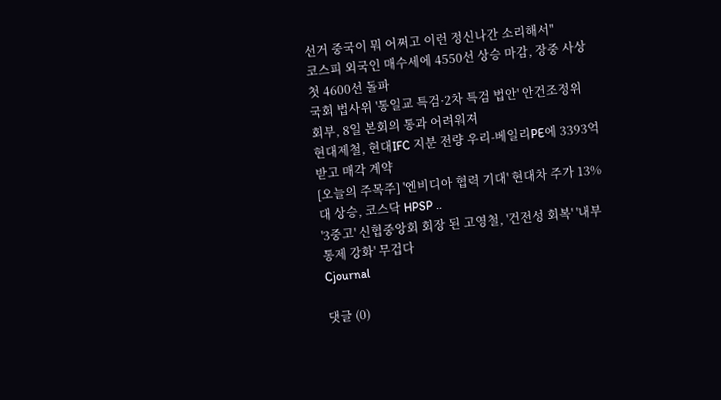선거 중국이 뭐 어쩌고 이런 정신나간 소리해서"
코스피 외국인 매수세에 4550선 상승 마감, 장중 사상 첫 4600선 돌파
국회 법사위 '통일교 특검·2차 특검 법안' 안건조정위 회부, 8일 본회의 통과 어려워져
현대제철, 현대IFC 지분 전량 우리-베일리PE에 3393억 받고 매각 계약
[오늘의 주목주] '엔비디아 협력 기대' 현대차 주가 13%대 상승, 코스닥 HPSP ..
'3중고' 신협중앙회 회장 된 고영철, '건전성 회복' '내부통제 강화' 무겁다
Cjournal

댓글 (0)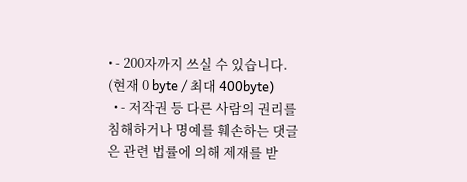• - 200자까지 쓰실 수 있습니다. (현재 0 byte / 최대 400byte)
  • - 저작권 등 다른 사람의 권리를 침해하거나 명예를 훼손하는 댓글은 관련 법률에 의해 제재를 받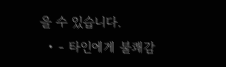을 수 있습니다.
  • - 타인에게 불쾌감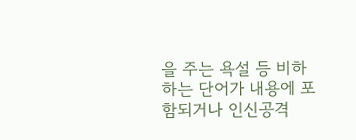을 주는 욕설 등 비하하는 단어가 내용에 포함되거나 인신공격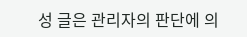성 글은 관리자의 판단에 의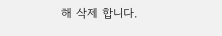해 삭제 합니다.